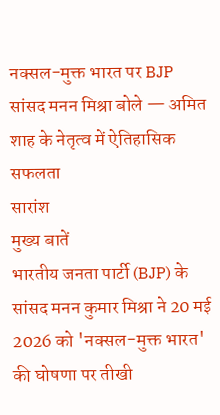नक्सल-मुक्त भारत पर BJP सांसद मनन मिश्रा बोले — अमित शाह के नेतृत्व में ऐतिहासिक सफलता
सारांश
मुख्य बातें
भारतीय जनता पार्टी (BJP) के सांसद मनन कुमार मिश्रा ने 20 मई 2026 को 'नक्सल-मुक्त भारत' की घोषणा पर तीखी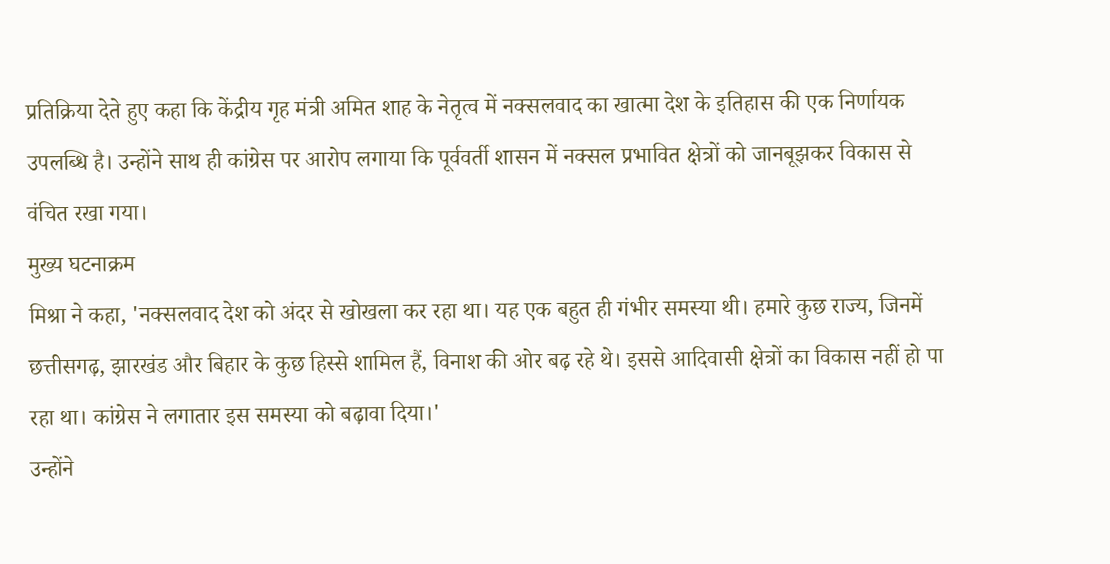प्रतिक्रिया देते हुए कहा कि केंद्रीय गृह मंत्री अमित शाह के नेतृत्व में नक्सलवाद का खात्मा देश के इतिहास की एक निर्णायक उपलब्धि है। उन्होंने साथ ही कांग्रेस पर आरोप लगाया कि पूर्ववर्ती शासन में नक्सल प्रभावित क्षेत्रों को जानबूझकर विकास से वंचित रखा गया।
मुख्य घटनाक्रम
मिश्रा ने कहा, 'नक्सलवाद देश को अंदर से खोखला कर रहा था। यह एक बहुत ही गंभीर समस्या थी। हमारे कुछ राज्य, जिनमें छत्तीसगढ़, झारखंड और बिहार के कुछ हिस्से शामिल हैं, विनाश की ओर बढ़ रहे थे। इससे आदिवासी क्षेत्रों का विकास नहीं हो पा रहा था। कांग्रेस ने लगातार इस समस्या को बढ़ावा दिया।'
उन्होंने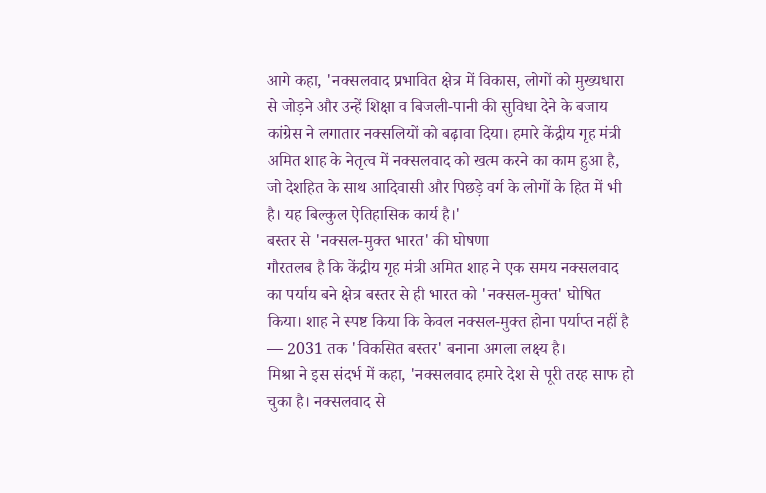आगे कहा, 'नक्सलवाद प्रभावित क्षेत्र में विकास, लोगों को मुख्यधारा से जोड़ने और उन्हें शिक्षा व बिजली-पानी की सुविधा देने के बजाय कांग्रेस ने लगातार नक्सलियों को बढ़ावा दिया। हमारे केंद्रीय गृह मंत्री अमित शाह के नेतृत्व में नक्सलवाद को खत्म करने का काम हुआ है, जो देशहित के साथ आदिवासी और पिछड़े वर्ग के लोगों के हित में भी है। यह बिल्कुल ऐतिहासिक कार्य है।'
बस्तर से 'नक्सल-मुक्त भारत' की घोषणा
गौरतलब है कि केंद्रीय गृह मंत्री अमित शाह ने एक समय नक्सलवाद का पर्याय बने क्षेत्र बस्तर से ही भारत को 'नक्सल-मुक्त' घोषित किया। शाह ने स्पष्ट किया कि केवल नक्सल-मुक्त होना पर्याप्त नहीं है — 2031 तक 'विकसित बस्तर' बनाना अगला लक्ष्य है।
मिश्रा ने इस संदर्भ में कहा, 'नक्सलवाद हमारे देश से पूरी तरह साफ हो चुका है। नक्सलवाद से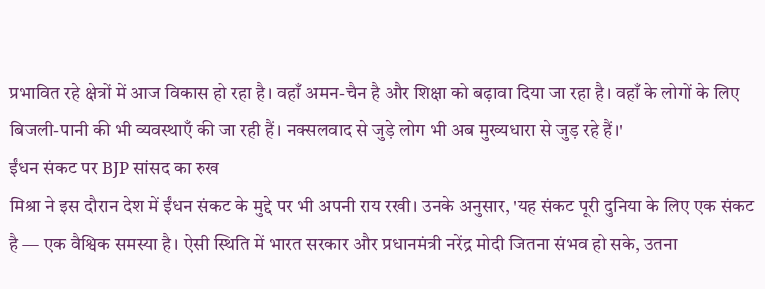प्रभावित रहे क्षेत्रों में आज विकास हो रहा है। वहाँ अमन-चैन है और शिक्षा को बढ़ावा दिया जा रहा है। वहाँ के लोगों के लिए बिजली-पानी की भी व्यवस्थाएँ की जा रही हैं। नक्सलवाद से जुड़े लोग भी अब मुख्यधारा से जुड़ रहे हैं।'
ईंधन संकट पर BJP सांसद का रुख
मिश्रा ने इस दौरान देश में ईंधन संकट के मुद्दे पर भी अपनी राय रखी। उनके अनुसार, 'यह संकट पूरी दुनिया के लिए एक संकट है — एक वैश्विक समस्या है। ऐसी स्थिति में भारत सरकार और प्रधानमंत्री नरेंद्र मोदी जितना संभव हो सके, उतना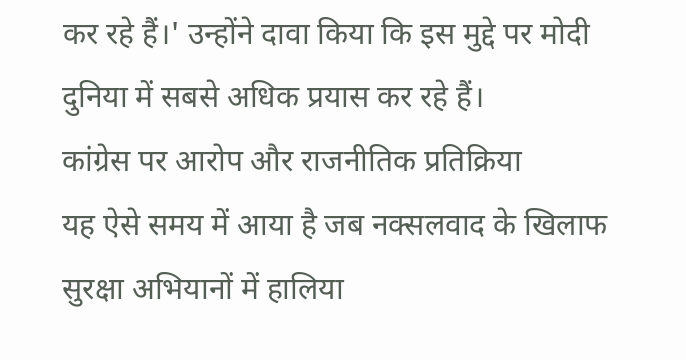कर रहे हैं।' उन्होंने दावा किया कि इस मुद्दे पर मोदी दुनिया में सबसे अधिक प्रयास कर रहे हैं।
कांग्रेस पर आरोप और राजनीतिक प्रतिक्रिया
यह ऐसे समय में आया है जब नक्सलवाद के खिलाफ सुरक्षा अभियानों में हालिया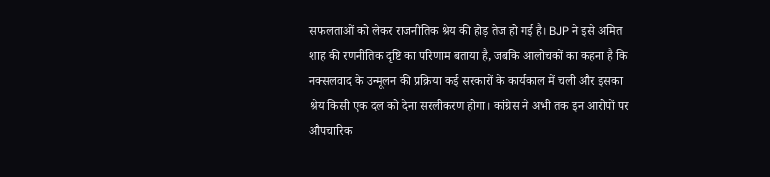सफलताओं को लेकर राजनीतिक श्रेय की होड़ तेज हो गई है। BJP ने इसे अमित शाह की रणनीतिक दृष्टि का परिणाम बताया है, जबकि आलोचकों का कहना है कि नक्सलवाद के उन्मूलन की प्रक्रिया कई सरकारों के कार्यकाल में चली और इसका श्रेय किसी एक दल को देना सरलीकरण होगा। कांग्रेस ने अभी तक इन आरोपों पर औपचारिक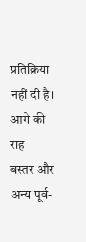प्रतिक्रिया नहीं दी है।
आगे की राह
बस्तर और अन्य पूर्व-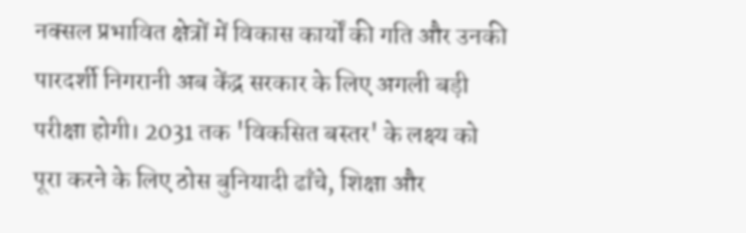नक्सल प्रभावित क्षेत्रों में विकास कार्यों की गति और उनकी पारदर्शी निगरानी अब केंद्र सरकार के लिए अगली बड़ी परीक्षा होगी। 2031 तक 'विकसित बस्तर' के लक्ष्य को पूरा करने के लिए ठोस बुनियादी ढाँचे, शिक्षा और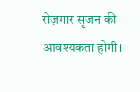रोज़गार सृजन की आवश्यकता होगी।